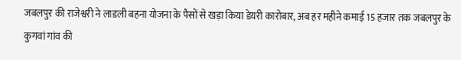जबलपुर की राजेश्वरी ने लाडली बहना योजना के पैसों से खड़ा किया डेयरी कारोबार, अब हर महीने कमाई 15 हजार तक जबलपुर के कुगवां गांव की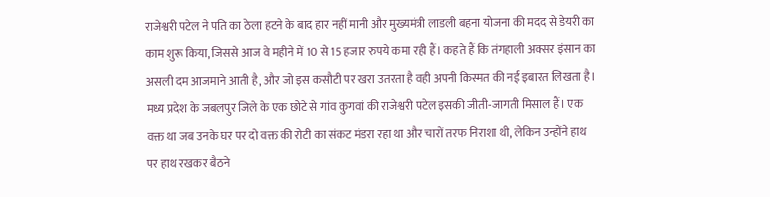राजेश्वरी पटेल ने पति का ठेला हटने के बाद हार नहीं मानी और मुख्यमंत्री लाडली बहना योजना की मदद से डेयरी का काम शुरू किया, जिससे आज वे महीने में 10 से 15 हजार रुपये कमा रही हैं। कहते हैं कि तंगहाली अक्सर इंसान का असली दम आजमाने आती है, और जो इस कसौटी पर खरा उतरता है वही अपनी किस्मत की नई इबारत लिखता है। मध्य प्रदेश के जबलपुर जिले के एक छोटे से गांव कुगवां की राजेश्वरी पटेल इसकी जीती-जागती मिसाल हैं। एक वक्त था जब उनके घर पर दो वक्त की रोटी का संकट मंडरा रहा था और चारों तरफ निराशा थी, लेकिन उन्होंने हाथ पर हाथ रखकर बैठने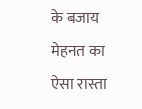के बजाय मेहनत का ऐसा रास्ता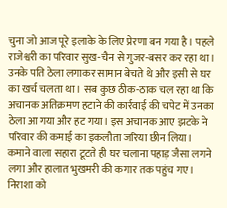चुना जो आज पूरे इलाके के लिए प्रेरणा बन गया है। पहले राजेश्वरी का परिवार सुख-चैन से गुजर-बसर कर रहा था। उनके पति ठेला लगाकर सामान बेचते थे और इसी से घर का खर्च चलता था। सब कुछ ठीक-ठाक चल रहा था कि अचानक अतिक्रमण हटाने की कार्रवाई की चपेट में उनका ठेला आ गया और हट गया। इस अचानक आए झटके ने परिवार की कमाई का इकलौता जरिया छीन लिया। कमाने वाला सहारा टूटते ही घर चलाना पहाड़ जैसा लगने लगा और हालात भुखमरी की कगार तक पहुंच गए। निराशा को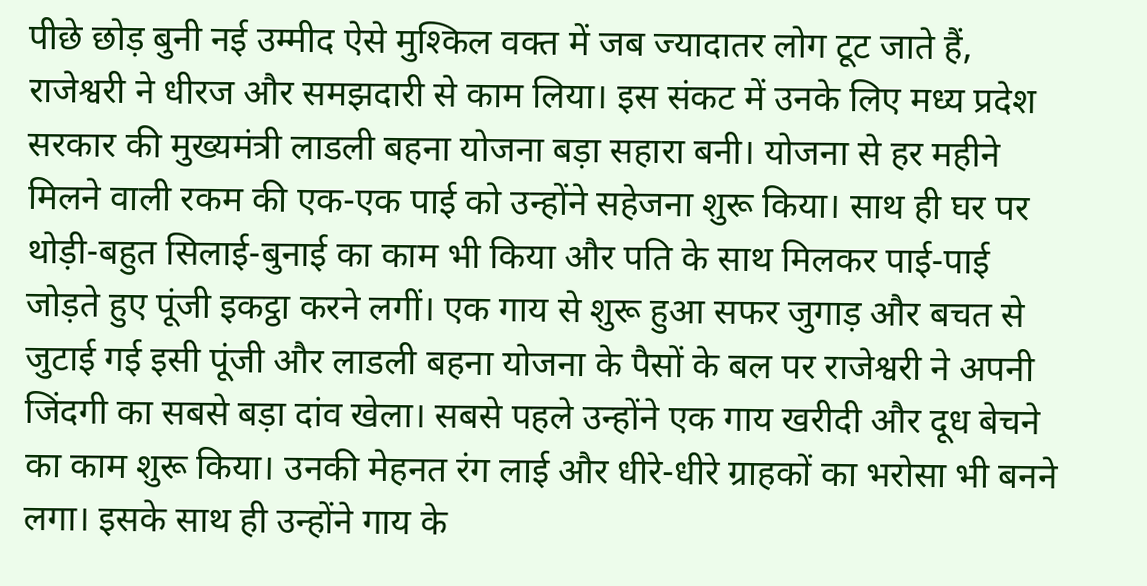पीछे छोड़ बुनी नई उम्मीद ऐसे मुश्किल वक्त में जब ज्यादातर लोग टूट जाते हैं, राजेश्वरी ने धीरज और समझदारी से काम लिया। इस संकट में उनके लिए मध्य प्रदेश सरकार की मुख्यमंत्री लाडली बहना योजना बड़ा सहारा बनी। योजना से हर महीने मिलने वाली रकम की एक-एक पाई को उन्होंने सहेजना शुरू किया। साथ ही घर पर थोड़ी-बहुत सिलाई-बुनाई का काम भी किया और पति के साथ मिलकर पाई-पाई जोड़ते हुए पूंजी इकट्ठा करने लगीं। एक गाय से शुरू हुआ सफर जुगाड़ और बचत से जुटाई गई इसी पूंजी और लाडली बहना योजना के पैसों के बल पर राजेश्वरी ने अपनी जिंदगी का सबसे बड़ा दांव खेला। सबसे पहले उन्होंने एक गाय खरीदी और दूध बेचने का काम शुरू किया। उनकी मेहनत रंग लाई और धीरे-धीरे ग्राहकों का भरोसा भी बनने लगा। इसके साथ ही उन्होंने गाय के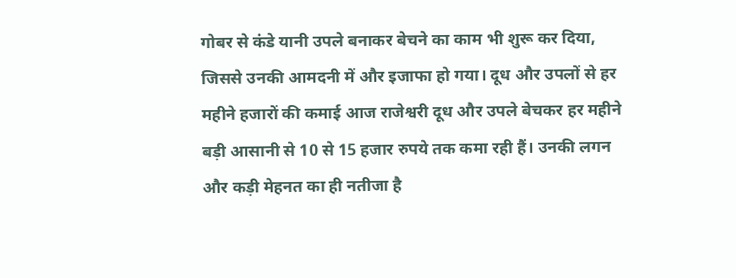गोबर से कंडे यानी उपले बनाकर बेचने का काम भी शुरू कर दिया, जिससे उनकी आमदनी में और इजाफा हो गया। दूध और उपलों से हर महीने हजारों की कमाई आज राजेश्वरी दूध और उपले बेचकर हर महीने बड़ी आसानी से 10 से 15 हजार रुपये तक कमा रही हैं। उनकी लगन और कड़ी मेहनत का ही नतीजा है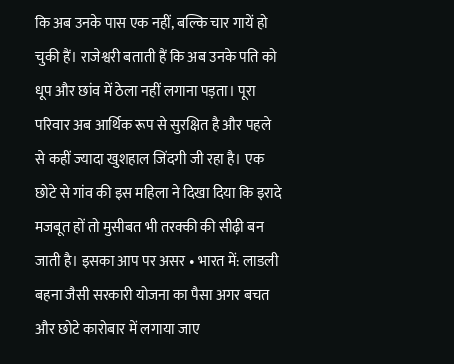कि अब उनके पास एक नहीं, बल्कि चार गायें हो चुकी हैं। राजेश्वरी बताती हैं कि अब उनके पति को धूप और छांव में ठेला नहीं लगाना पड़ता। पूरा परिवार अब आर्थिक रूप से सुरक्षित है और पहले से कहीं ज्यादा खुशहाल जिंदगी जी रहा है। एक छोटे से गांव की इस महिला ने दिखा दिया कि इरादे मजबूत हों तो मुसीबत भी तरक्की की सीढ़ी बन जाती है। इसका आप पर असर • भारत में: लाडली बहना जैसी सरकारी योजना का पैसा अगर बचत और छोटे कारोबार में लगाया जाए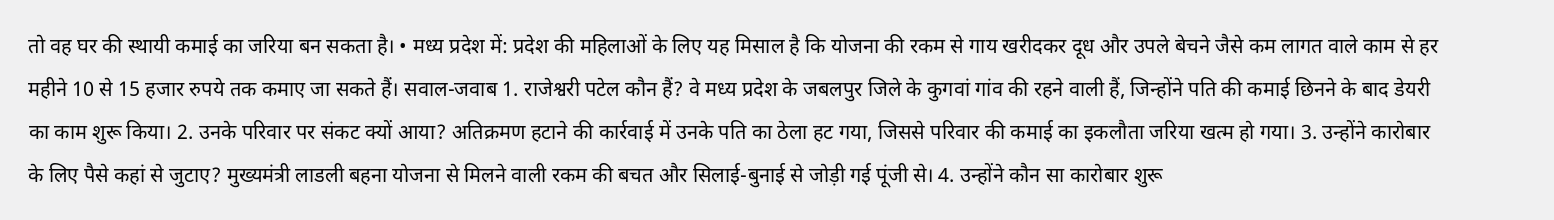तो वह घर की स्थायी कमाई का जरिया बन सकता है। • मध्य प्रदेश में: प्रदेश की महिलाओं के लिए यह मिसाल है कि योजना की रकम से गाय खरीदकर दूध और उपले बेचने जैसे कम लागत वाले काम से हर महीने 10 से 15 हजार रुपये तक कमाए जा सकते हैं। सवाल-जवाब 1. राजेश्वरी पटेल कौन हैं? वे मध्य प्रदेश के जबलपुर जिले के कुगवां गांव की रहने वाली हैं, जिन्होंने पति की कमाई छिनने के बाद डेयरी का काम शुरू किया। 2. उनके परिवार पर संकट क्यों आया? अतिक्रमण हटाने की कार्रवाई में उनके पति का ठेला हट गया, जिससे परिवार की कमाई का इकलौता जरिया खत्म हो गया। 3. उन्होंने कारोबार के लिए पैसे कहां से जुटाए? मुख्यमंत्री लाडली बहना योजना से मिलने वाली रकम की बचत और सिलाई-बुनाई से जोड़ी गई पूंजी से। 4. उन्होंने कौन सा कारोबार शुरू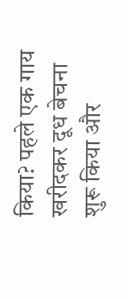किया? पहले एक गाय खरीदकर दूध बेचना शुरू किया और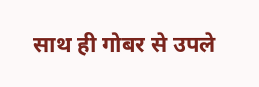साथ ही गोबर से उपले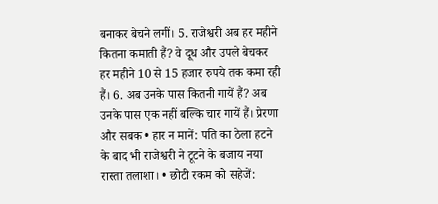बनाकर बेचने लगीं। 5. राजेश्वरी अब हर महीने कितना कमाती हैं? वे दूध और उपले बेचकर हर महीने 10 से 15 हजार रुपये तक कमा रही हैं। 6. अब उनके पास कितनी गायें हैं? अब उनके पास एक नहीं बल्कि चार गायें हैं। प्रेरणा और सबक • हार न मानें: पति का ठेला हटने के बाद भी राजेश्वरी ने टूटने के बजाय नया रास्ता तलाशा। • छोटी रकम को सहेजें: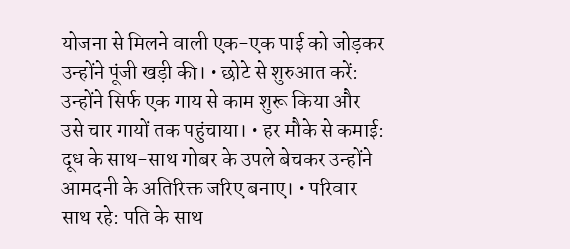योजना से मिलने वाली एक-एक पाई को जोड़कर उन्होंने पूंजी खड़ी की। • छोटे से शुरुआत करें: उन्होंने सिर्फ एक गाय से काम शुरू किया और उसे चार गायों तक पहुंचाया। • हर मौके से कमाई: दूध के साथ-साथ गोबर के उपले बेचकर उन्होंने आमदनी के अतिरिक्त जरिए बनाए। • परिवार साथ रहे: पति के साथ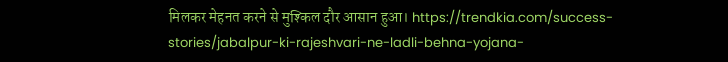मिलकर मेहनत करने से मुश्किल दौर आसान हुआ। https://trendkia.com/success-stories/jabalpur-ki-rajeshvari-ne-ladli-behna-yojana-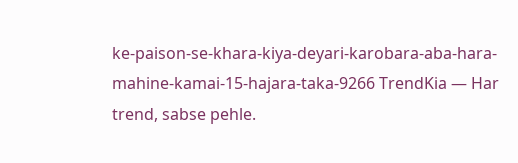ke-paison-se-khara-kiya-deyari-karobara-aba-hara-mahine-kamai-15-hajara-taka-9266 TrendKia — Har trend, sabse pehle.